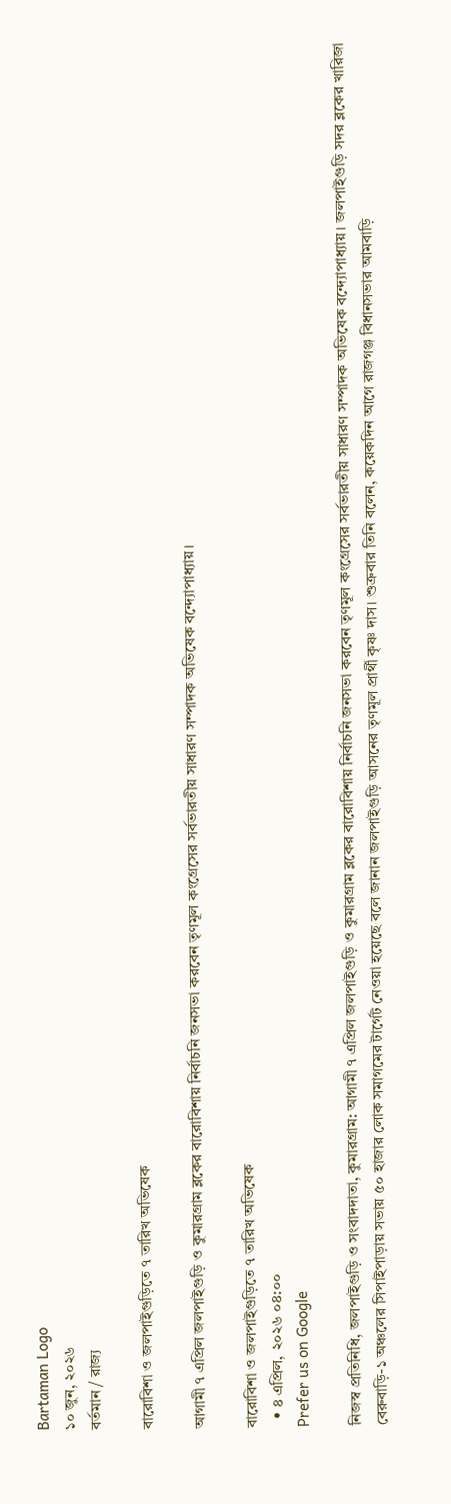Bartaman Logo
১০ জুন, ২০২৬
বর্তমান / রাজ্য

বারোবিশা ও জলপাইগুড়িতে ৭ তারিখ অভিষেক

আগামী ৭ এপ্রিল জলপাইগুড়ি ও কুমারগ্রাম ব্লকের বারোবিশায় নির্বাচনি জনসভা করবেন তৃণমূল কংগ্রেসের সর্বভারতীয় সাধারণ সম্পাদক অভিষেক বন্দ্যোপাধ্যায়।

বারোবিশা ও জলপাইগুড়িতে ৭ তারিখ অভিষেক
  • ৪ এপ্রিল, ২০২৬ ০৪:০০
Prefer us on Google

নিজস্ব প্রতিনিধি, জলপাইগুড়ি ও সংবাদদাতা, কুমারগ্রাম: আগামী ৭ এপ্রিল জলপাইগুড়ি ও কুমারগ্রাম ব্লকের বারোবিশায় নির্বাচনি জনসভা করবেন তৃণমূল কংগ্রেসের সর্বভারতীয় সাধারণ সম্পাদক অভিষেক বন্দ্যোপাধ্যায়। জলপাইগুড়ি সদর ব্লকের খারিজা বেরুবাড়ি-১ অঞ্চলের সিপাইপাড়ায় সভায় ৫০ হাজার লোক সমাগমের টার্গেট নেওয়া হয়েছে বলে জানান জলপাইগুড়ি আসনের তৃণমূল প্রার্থী কৃষ্ণ দাস। শুক্রবার তিনি বলেন, কয়েকদিন আগে রাজগঞ্জ বিধানসভার আমবাড়ি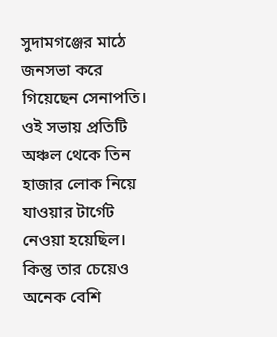সুদামগঞ্জের মাঠে জনসভা করে গিয়েছেন সেনাপতি। ওই সভায় প্রতিটি অঞ্চল থেকে তিন হাজার লোক নিয়ে যাওয়ার টার্গেট নেওয়া হয়েছিল। কিন্তু তার চেয়েও অনেক বেশি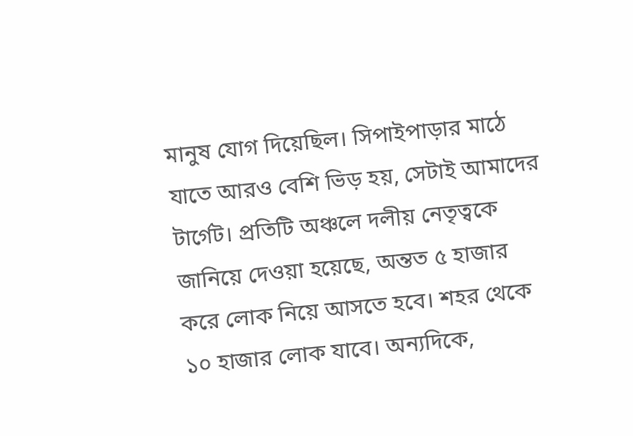মানুষ যোগ দিয়েছিল। সিপাইপাড়ার মাঠে যাতে আরও বেশি ভিড় হয়, সেটাই আমাদের টার্গেট। প্রতিটি অঞ্চলে দলীয় নেতৃত্বকে জানিয়ে দেওয়া হয়েছে, অন্তত ৫ হাজার করে লোক নিয়ে আসতে হবে। শহর থেকে ১০ হাজার লোক যাবে। অন্যদিকে,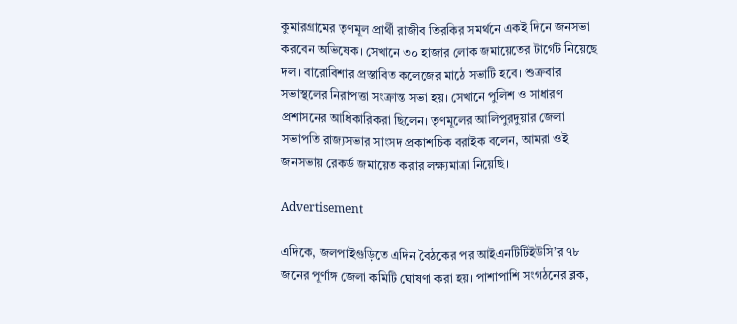কুমারগ্রামের তৃণমূল প্রার্থী রাজীব তিরকির সমর্থনে একই দিনে জনসভা করবেন অভিষেক। সেখানে ৩০ হাজার লোক জমায়েতের টার্গেট নিয়েছে দল। বারোবিশার প্রস্তাবিত কলেজের মাঠে সভাটি হবে। শুক্রবার সভাস্থলের নিরাপত্তা সংক্রান্ত সভা হয়। সেখানে পুলিশ ও সাধারণ প্রশাসনের আধিকারিকরা ছিলেন। তৃণমূলের আলিপুরদুয়ার জেলা সভাপতি রাজ্যসভার সাংসদ প্রকাশচিক বরাইক বলেন, আমরা ওই জনসভায় রেকর্ড জমায়েত করার লক্ষ্যমাত্রা নিয়েছি।

Advertisement

এদিকে, জলপাইগুড়িতে এদিন বৈঠকের পর আইএনটিটিইউসি’র ৭৮ জনের পূর্ণাঙ্গ জেলা কমিটি ঘোষণা করা হয়। পাশাপাশি সংগঠনের ব্লক,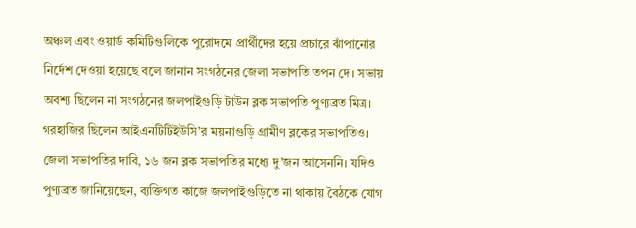অঞ্চল এবং ওয়ার্ড কমিটিগুলিকে পুরোদমে প্রার্থীদের হয়ে প্রচারে ঝাঁপানোর নির্দেশ দেওয়া হয়েছে বলে জানান সংগঠনের জেলা সভাপতি তপন দে। সভায় অবশ্য ছিলেন না সংগঠনের জলপাইগুড়ি টাউন ব্লক সভাপতি পুণ্যব্রত মিত্র। গরহাজির ছিলেন আইএনটিটিইউসি’র ময়নাগুড়ি গ্রামীণ ব্লকের সভাপতিও। জেলা সভাপতির দাবি, ১৬ জন ব্লক সভাপতির মধ্যে দু’জন আসেননি। যদিও পুণ্যব্রত জানিয়েছেন, ব্যক্তিগত কাজে জলপাইগুড়িতে না থাকায় বৈঠকে যোগ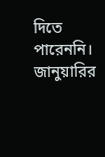দিতে পারেননি।
জানুয়ারির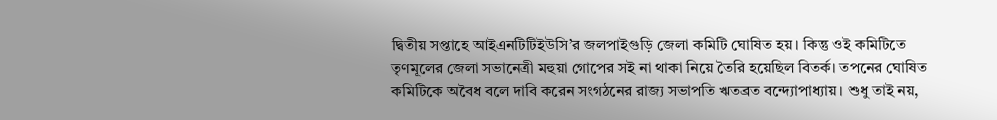দ্বিতীয় সপ্তাহে আইএনটিটিইউসি’র জলপাইগুড়ি জেলা কমিটি ঘোষিত হয়। কিন্তু ওই কমিটিতে তৃণমূলের জেলা সভানেত্রী মহুয়া গোপের সই না থাকা নিয়ে তৈরি হয়েছিল বিতর্ক। তপনের ঘোষিত কমিটিকে অবৈধ বলে দাবি করেন সংগঠনের রাজ্য সভাপতি ঋতব্রত বন্দ্যোপাধ্যায়। শুধু তাই নয়,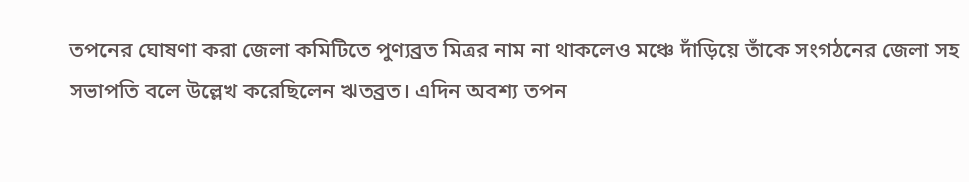তপনের ঘোষণা করা জেলা কমিটিতে পুণ্যব্রত মিত্রর নাম না থাকলেও মঞ্চে দাঁড়িয়ে তাঁকে সংগঠনের জেলা সহ সভাপতি বলে উল্লেখ করেছিলেন ঋতব্রত। এদিন অবশ্য তপন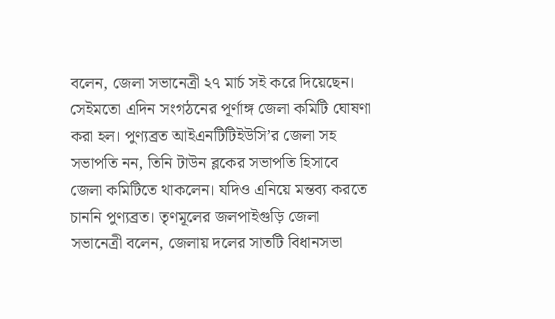বলেন, জেলা সভানেত্রী ২৭ মার্চ সই করে দিয়েছেন। সেইমতো এদিন সংগঠনের পূর্ণাঙ্গ জেলা কমিটি ঘোষণা করা হল। পুণ্যব্রত আইএনটিটিইউসি’র জেলা সহ সভাপতি নন, তিনি টাউন ব্লকের সভাপতি হিসাবে জেলা কমিটিতে থাকলেন। যদিও এনিয়ে মন্তব্য করতে চাননি পুণ্যব্রত। তৃণমূলের জলপাইগুড়ি জেলা সভানেত্রী বলেন, জেলায় দলের সাতটি বিধানসভা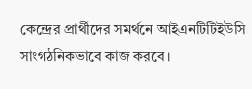কেন্দ্রের প্রার্থীদের সমর্থনে আইএনটিটিইউসি সাংগঠনিকভাবে কাজ করবে।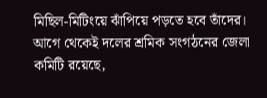মিছিল-মিটিংয়ে ঝাঁপিয়ে পড়তে হবে তাঁদের। আগে থেকেই দলের শ্রমিক সংগঠনের জেলা কমিটি রয়েছে,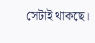সেটাই থাকছে।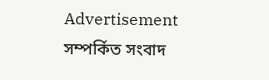Advertisement
সম্পর্কিত সংবাদ